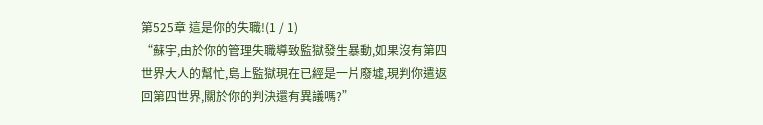第525章 這是你的失職!(1 / 1)
“蘇宇,由於你的管理失職導致監獄發生暴動,如果沒有第四世界大人的幫忙,島上監獄現在已經是一片廢墟,現判你遣返回第四世界,關於你的判決還有異議嗎?”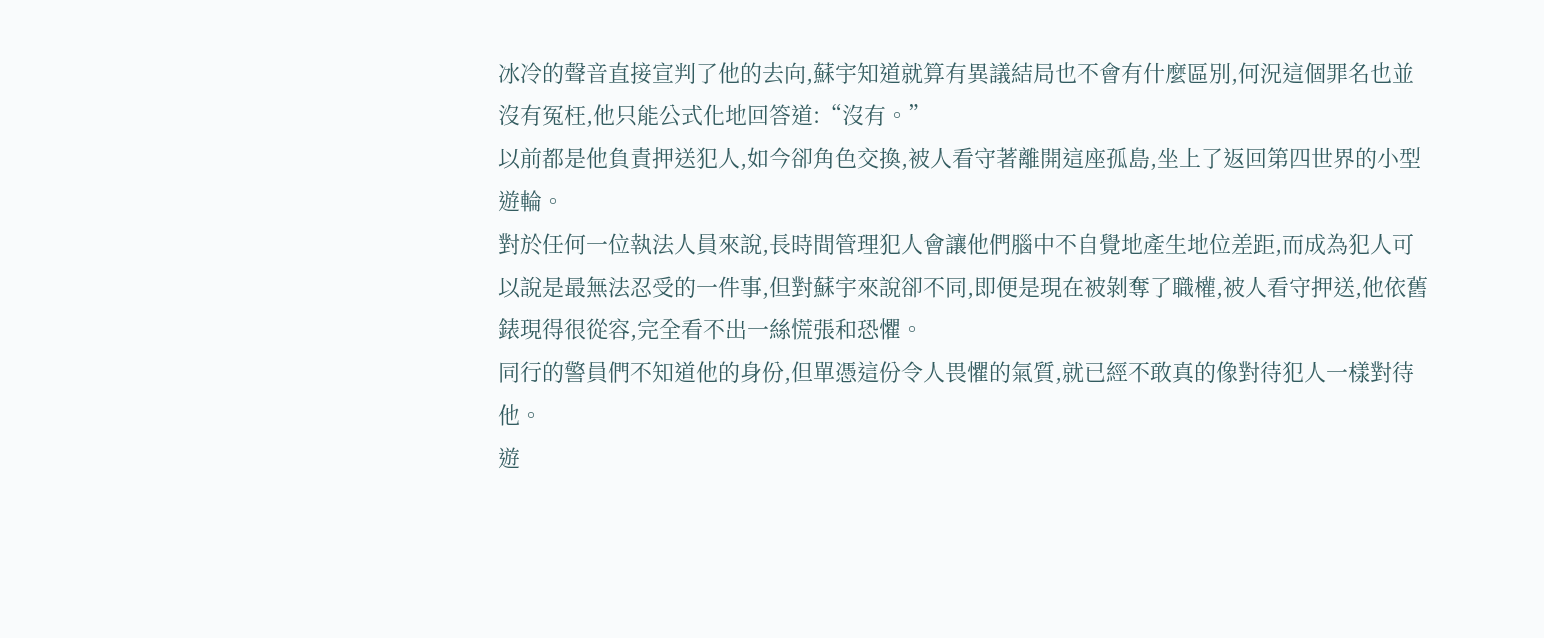冰冷的聲音直接宣判了他的去向,蘇宇知道就算有異議結局也不會有什麼區別,何況這個罪名也並沒有冤枉,他只能公式化地回答道:“沒有。”
以前都是他負責押送犯人,如今卻角色交換,被人看守著離開這座孤島,坐上了返回第四世界的小型遊輪。
對於任何一位執法人員來說,長時間管理犯人會讓他們腦中不自覺地產生地位差距,而成為犯人可以說是最無法忍受的一件事,但對蘇宇來說卻不同,即便是現在被剝奪了職權,被人看守押送,他依舊錶現得很從容,完全看不出一絲慌張和恐懼。
同行的警員們不知道他的身份,但單憑這份令人畏懼的氣質,就已經不敢真的像對待犯人一樣對待他。
遊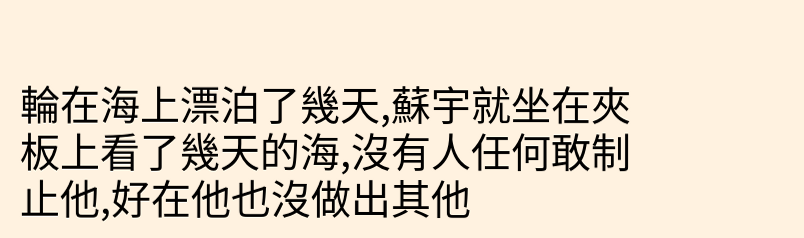輪在海上漂泊了幾天,蘇宇就坐在夾板上看了幾天的海,沒有人任何敢制止他,好在他也沒做出其他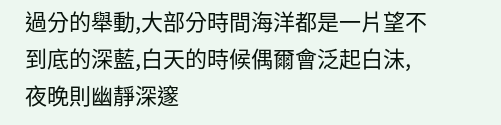過分的舉動,大部分時間海洋都是一片望不到底的深藍,白天的時候偶爾會泛起白沫,夜晚則幽靜深邃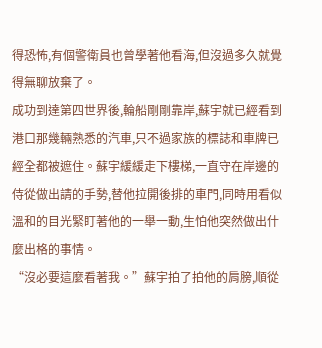得恐怖,有個警衛員也曾學著他看海,但沒過多久就覺得無聊放棄了。
成功到達第四世界後,輪船剛剛靠岸,蘇宇就已經看到港口那幾輛熟悉的汽車,只不過家族的標誌和車牌已經全都被遮住。蘇宇緩緩走下樓梯,一直守在岸邊的侍從做出請的手勢,替他拉開後排的車門,同時用看似溫和的目光緊盯著他的一舉一動,生怕他突然做出什麼出格的事情。
“沒必要這麼看著我。”蘇宇拍了拍他的肩膀,順從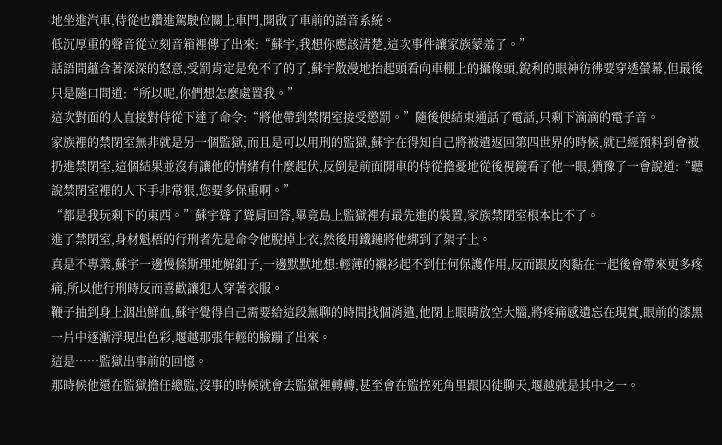地坐進汽車,侍從也鑽進駕駛位關上車門,開啟了車前的語音系統。
低沉厚重的聲音從立刻音箱裡傳了出來:“蘇宇,我想你應該清楚,這次事件讓家族蒙羞了。”
話語間蘊含著深深的怒意,受罰肯定是免不了的了,蘇宇散漫地抬起頭看向車棚上的攝像頭,銳利的眼神彷彿要穿透螢幕,但最後只是隨口問道:“所以呢,你們想怎麼處置我。”
這次對面的人直接對侍從下達了命令:“將他帶到禁閉室接受懲罰。”隨後便結束通話了電話,只剩下滴滴的電子音。
家族裡的禁閉室無非就是另一個監獄,而且是可以用刑的監獄,蘇宇在得知自己將被遣返回第四世界的時候,就已經預料到會被扔進禁閉室,這個結果並沒有讓他的情緒有什麼起伏,反倒是前面開車的侍從擔憂地從後視鏡看了他一眼,猶豫了一會說道:“聽說禁閉室裡的人下手非常狠,您要多保重啊。”
“都是我玩剩下的東西。”蘇宇聳了聳肩回答,畢竟島上監獄裡有最先進的裝置,家族禁閉室根本比不了。
進了禁閉室,身材魁梧的行刑者先是命令他脫掉上衣,然後用鐵鏈將他綁到了架子上。
真是不專業,蘇宇一邊慢條斯理地解釦子,一邊默默地想:輕薄的襯衫起不到任何保護作用,反而跟皮肉黏在一起後會帶來更多疼痛,所以他行刑時反而喜歡讓犯人穿著衣服。
鞭子抽到身上洇出鮮血,蘇宇覺得自己需要給這段無聊的時間找個消遣,他閉上眼睛放空大腦,將疼痛感遺忘在現實,眼前的漆黑一片中逐漸浮現出色彩,堰越那張年輕的臉蹦了出來。
這是……監獄出事前的回憶。
那時候他還在監獄擔任總監,沒事的時候就會去監獄裡轉轉,甚至會在監控死角里跟囚徒聊天,堰越就是其中之一。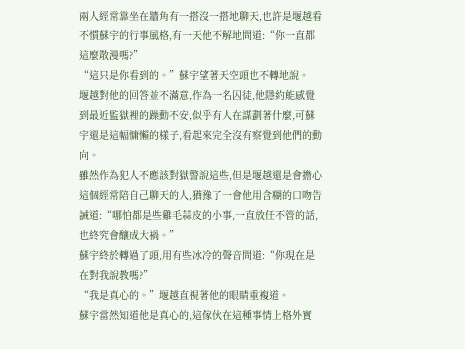兩人經常靠坐在牆角有一搭沒一搭地聊天,也許是堰越看不慣蘇宇的行事風格,有一天他不解地問道:“你一直都這麼散漫嗎?”
“這只是你看到的。”蘇宇望著天空頭也不轉地說。
堰越對他的回答並不滿意,作為一名囚徒,他隱約能感覺到最近監獄裡的躁動不安,似乎有人在謀劃著什麼,可蘇宇還是這幅慵懶的樣子,看起來完全沒有察覺到他們的動向。
雖然作為犯人不應該對獄警說這些,但是堰越還是會擔心這個經常陪自己聊天的人,猶豫了一會他用含糊的口吻告誡道:“哪怕都是些雞毛蒜皮的小事,一直放任不管的話,也終究會釀成大禍。”
蘇宇終於轉過了頭,用有些冰冷的聲音問道:“你現在是在對我說教嗎?”
“我是真心的。”堰越直視著他的眼睛重複道。
蘇宇當然知道他是真心的,這傢伙在這種事情上格外實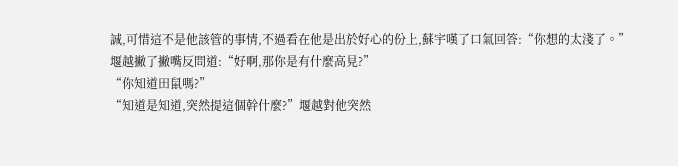誠,可惜這不是他該管的事情,不過看在他是出於好心的份上,蘇宇嘆了口氣回答:“你想的太淺了。”
堰越撇了撇嘴反問道:“好啊,那你是有什麼高見?”
“你知道田鼠嗎?”
“知道是知道,突然提這個幹什麼?”堰越對他突然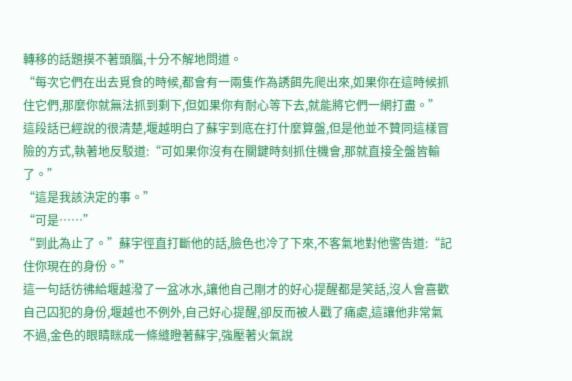轉移的話題摸不著頭腦,十分不解地問道。
“每次它們在出去覓食的時候,都會有一兩隻作為誘餌先爬出來,如果你在這時候抓住它們,那麼你就無法抓到剩下,但如果你有耐心等下去,就能將它們一網打盡。”
這段話已經說的很清楚,堰越明白了蘇宇到底在打什麼算盤,但是他並不贊同這樣冒險的方式,執著地反駁道:“可如果你沒有在關鍵時刻抓住機會,那就直接全盤皆輸了。”
“這是我該決定的事。”
“可是……”
“到此為止了。”蘇宇徑直打斷他的話,臉色也冷了下來,不客氣地對他警告道:“記住你現在的身份。”
這一句話彷彿給堰越潑了一盆冰水,讓他自己剛才的好心提醒都是笑話,沒人會喜歡自己囚犯的身份,堰越也不例外,自己好心提醒,卻反而被人戳了痛處,這讓他非常氣不過,金色的眼睛眯成一條縫瞪著蘇宇,強壓著火氣說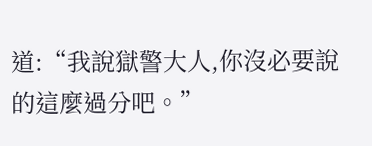道:“我說獄警大人,你沒必要說的這麼過分吧。”